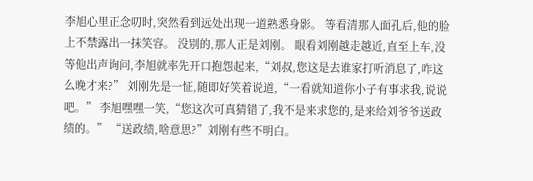李旭心里正念叨时,突然看到远处出现一道熟悉身影。 等看清那人面孔后,他的脸上不禁露出一抹笑容。 没别的,那人正是刘刚。 眼看刘刚越走越近,直至上车,没等他出声询问,李旭就率先开口抱怨起来,“刘叔,您这是去谁家打听消息了,咋这么晚才来?” 刘刚先是一怔,随即好笑着说道,“一看就知道你小子有事求我,说说吧。” 李旭嘿嘿一笑,“您这次可真猜错了,我不是来求您的,是来给刘爷爷送政绩的。” “送政绩,啥意思?”刘刚有些不明白。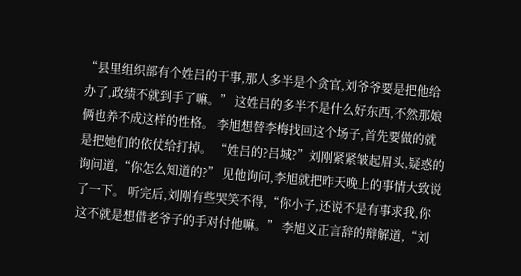“县里组织部有个姓吕的干事,那人多半是个贪官,刘爷爷要是把他给办了,政绩不就到手了嘛。” 这姓吕的多半不是什么好东西,不然那娘俩也养不成这样的性格。 李旭想替李梅找回这个场子,首先要做的就是把她们的依仗给打掉。 “姓吕的?吕城?”刘刚紧紧皱起眉头,疑惑的询问道,“你怎么知道的?” 见他询问,李旭就把昨天晚上的事情大致说了一下。 听完后,刘刚有些哭笑不得,“你小子,还说不是有事求我,你这不就是想借老爷子的手对付他嘛。” 李旭义正言辞的辩解道,“刘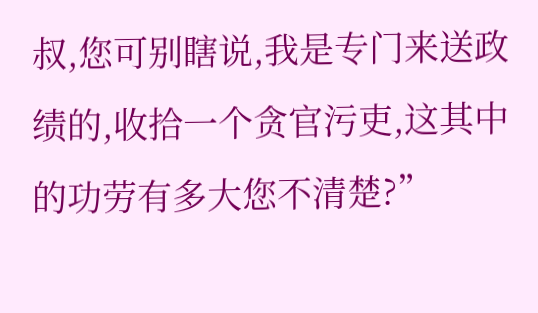叔,您可别瞎说,我是专门来送政绩的,收拾一个贪官污吏,这其中的功劳有多大您不清楚?”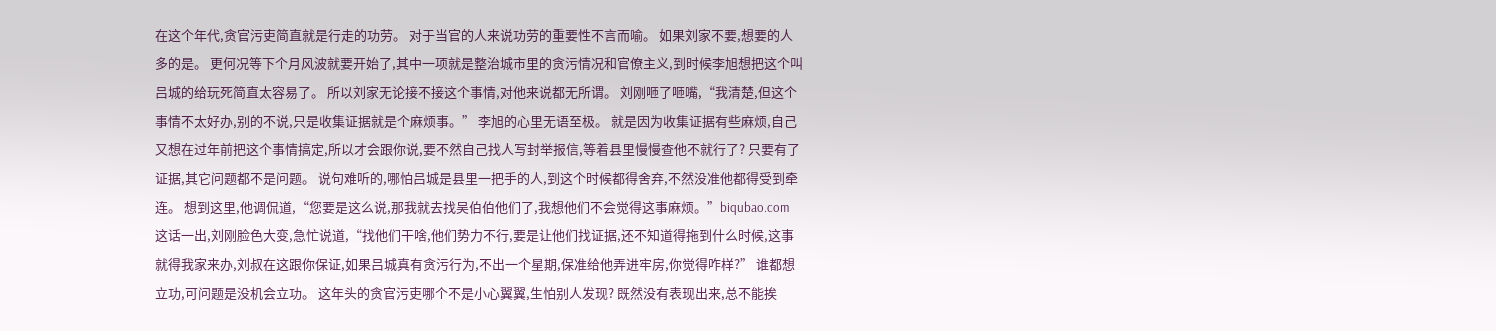在这个年代,贪官污吏简直就是行走的功劳。 对于当官的人来说功劳的重要性不言而喻。 如果刘家不要,想要的人多的是。 更何况等下个月风波就要开始了,其中一项就是整治城市里的贪污情况和官僚主义,到时候李旭想把这个叫吕城的给玩死简直太容易了。 所以刘家无论接不接这个事情,对他来说都无所谓。 刘刚咂了咂嘴,“我清楚,但这个事情不太好办,别的不说,只是收集证据就是个麻烦事。” 李旭的心里无语至极。 就是因为收集证据有些麻烦,自己又想在过年前把这个事情搞定,所以才会跟你说,要不然自己找人写封举报信,等着县里慢慢查他不就行了? 只要有了证据,其它问题都不是问题。 说句难听的,哪怕吕城是县里一把手的人,到这个时候都得舍弃,不然没准他都得受到牵连。 想到这里,他调侃道,“您要是这么说,那我就去找吴伯伯他们了,我想他们不会觉得这事麻烦。”biqubao.com 这话一出,刘刚脸色大变,急忙说道,“找他们干啥,他们势力不行,要是让他们找证据,还不知道得拖到什么时候,这事就得我家来办,刘叔在这跟你保证,如果吕城真有贪污行为,不出一个星期,保准给他弄进牢房,你觉得咋样?” 谁都想立功,可问题是没机会立功。 这年头的贪官污吏哪个不是小心翼翼,生怕别人发现? 既然没有表现出来,总不能挨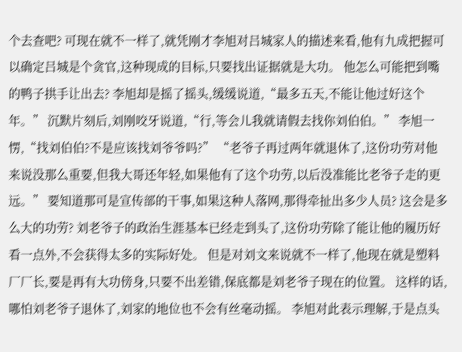个去查吧? 可现在就不一样了,就凭刚才李旭对吕城家人的描述来看,他有九成把握可以确定吕城是个贪官,这种现成的目标,只要找出证据就是大功。 他怎么可能把到嘴的鸭子拱手让出去? 李旭却是摇了摇头,缓缓说道,“最多五天,不能让他过好这个年。” 沉默片刻后,刘刚咬牙说道,“行,等会儿我就请假去找你刘伯伯。” 李旭一愣,“找刘伯伯?不是应该找刘爷爷吗?” “老爷子再过两年就退休了,这份功劳对他来说没那么重要,但我大哥还年轻,如果他有了这个功劳,以后没准能比老爷子走的更远。” 要知道那可是宣传部的干事,如果这种人落网,那得牵扯出多少人员? 这会是多么大的功劳? 刘老爷子的政治生涯基本已经走到头了,这份功劳除了能让他的履历好看一点外,不会获得太多的实际好处。 但是对刘文来说就不一样了,他现在就是塑料厂厂长,要是再有大功傍身,只要不出差错,保底都是刘老爷子现在的位置。 这样的话,哪怕刘老爷子退休了,刘家的地位也不会有丝毫动摇。 李旭对此表示理解,于是点头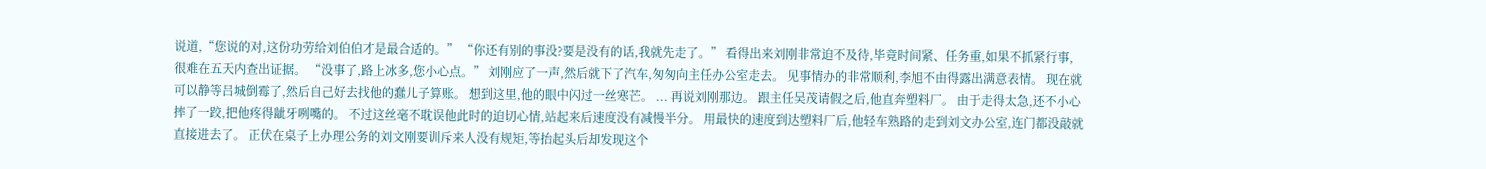说道,“您说的对,这份功劳给刘伯伯才是最合适的。” “你还有别的事没?要是没有的话,我就先走了。” 看得出来刘刚非常迫不及待,毕竟时间紧、任务重,如果不抓紧行事,很难在五天内查出证据。 “没事了,路上冰多,您小心点。” 刘刚应了一声,然后就下了汽车,匆匆向主任办公室走去。 见事情办的非常顺利,李旭不由得露出满意表情。 现在就可以静等吕城倒霉了,然后自己好去找他的蠢儿子算账。 想到这里,他的眼中闪过一丝寒芒。 ... 再说刘刚那边。 跟主任吴茂请假之后,他直奔塑料厂。 由于走得太急,还不小心摔了一跤,把他疼得龇牙咧嘴的。 不过这丝毫不耽误他此时的迫切心情,站起来后速度没有减慢半分。 用最快的速度到达塑料厂后,他轻车熟路的走到刘文办公室,连门都没敲就直接进去了。 正伏在桌子上办理公务的刘文刚要训斥来人没有规矩,等抬起头后却发现这个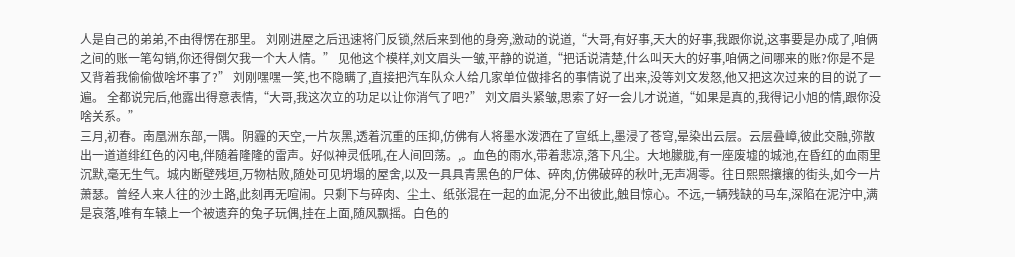人是自己的弟弟,不由得愣在那里。 刘刚进屋之后迅速将门反锁,然后来到他的身旁,激动的说道,“大哥,有好事,天大的好事,我跟你说,这事要是办成了,咱俩之间的账一笔勾销,你还得倒欠我一个大人情。” 见他这个模样,刘文眉头一皱,平静的说道,“把话说清楚,什么叫天大的好事,咱俩之间哪来的账?你是不是又背着我偷偷做啥坏事了?” 刘刚嘿嘿一笑,也不隐瞒了,直接把汽车队众人给几家单位做排名的事情说了出来,没等刘文发怒,他又把这次过来的目的说了一遍。 全都说完后,他露出得意表情,“大哥,我这次立的功足以让你消气了吧?” 刘文眉头紧皱,思索了好一会儿才说道,“如果是真的,我得记小旭的情,跟你没啥关系。”
三月,初春。南凰洲东部,一隅。阴霾的天空,一片灰黑,透着沉重的压抑,仿佛有人将墨水泼洒在了宣纸上,墨浸了苍穹,晕染出云层。云层叠嶂,彼此交融,弥散出一道道绯红色的闪电,伴随着隆隆的雷声。好似神灵低吼,在人间回荡。,。血色的雨水,带着悲凉,落下凡尘。大地朦胧,有一座废墟的城池,在昏红的血雨里沉默,毫无生气。城内断壁残垣,万物枯败,随处可见坍塌的屋舍,以及一具具青黑色的尸体、碎肉,仿佛破碎的秋叶,无声凋零。往日熙熙攘攘的街头,如今一片萧瑟。曾经人来人往的沙土路,此刻再无喧闹。只剩下与碎肉、尘土、纸张混在一起的血泥,分不出彼此,触目惊心。不远,一辆残缺的马车,深陷在泥泞中,满是哀落,唯有车辕上一个被遗弃的兔子玩偶,挂在上面,随风飘摇。白色的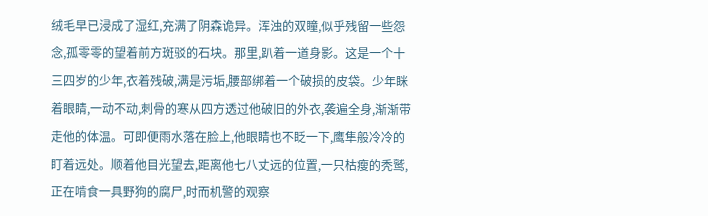绒毛早已浸成了湿红,充满了阴森诡异。浑浊的双瞳,似乎残留一些怨念,孤零零的望着前方斑驳的石块。那里,趴着一道身影。这是一个十三四岁的少年,衣着残破,满是污垢,腰部绑着一个破损的皮袋。少年眯着眼睛,一动不动,刺骨的寒从四方透过他破旧的外衣,袭遍全身,渐渐带走他的体温。可即便雨水落在脸上,他眼睛也不眨一下,鹰隼般冷冷的盯着远处。顺着他目光望去,距离他七八丈远的位置,一只枯瘦的秃鹫,正在啃食一具野狗的腐尸,时而机警的观察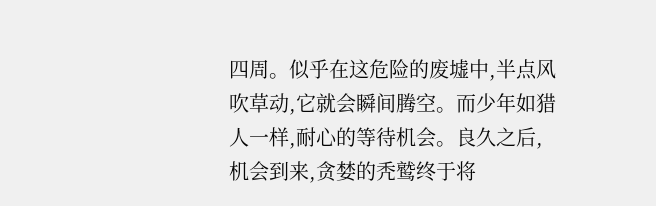四周。似乎在这危险的废墟中,半点风吹草动,它就会瞬间腾空。而少年如猎人一样,耐心的等待机会。良久之后,机会到来,贪婪的秃鹫终于将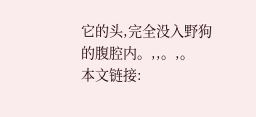它的头,完全没入野狗的腹腔内。,,。,。
本文链接: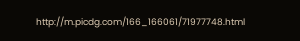http://m.picdg.com/166_166061/71977748.html